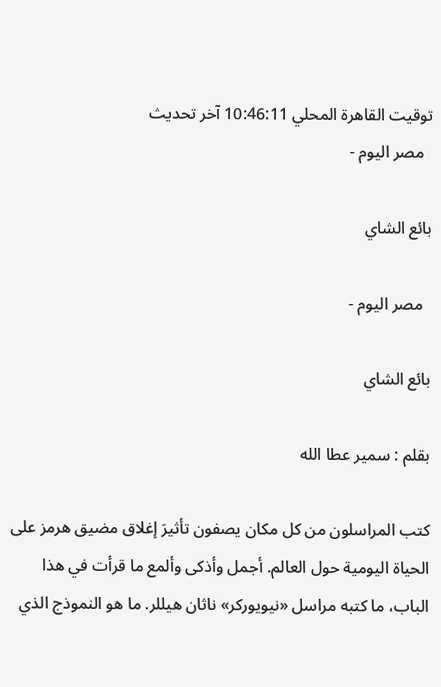توقيت القاهرة المحلي 10:46:11 آخر تحديث
  مصر اليوم -

بائع الشاي

  مصر اليوم -

بائع الشاي

بقلم : سمير عطا الله

كتب المراسلون من كل مكان يصفون تأثيرَ إغلاق مضيق هرمز على الحياة اليومية حول العالم. أجمل وأذكى وألمع ما قرأت في هذا الباب، ما كتبه مراسل «نيويوركر» ناثان هيللر. ما هو النموذج الذي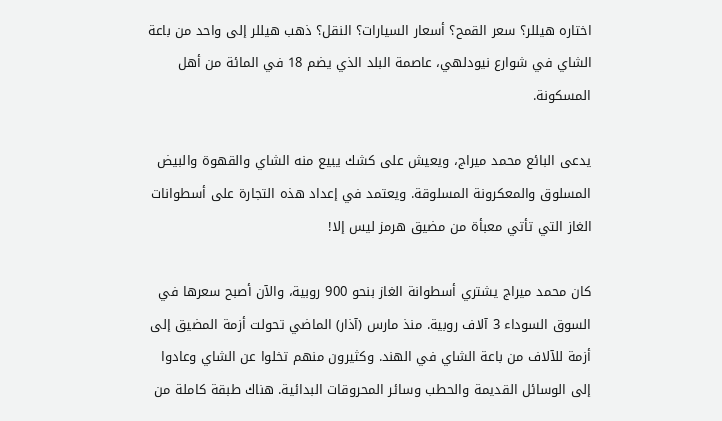اختاره هيللر؟ سعر القمح؟ أسعار السيارات؟ النقل؟ ذهب هيللر إلى واحد من باعة الشاي في شوارع نيودلهي، عاصمة البلد الذي يضم 18 في المائة من أهل المسكونة.

يدعى البائع محمد ميراج، ويعيش على كشك يبيع منه الشاي والقهوة والبيض المسلوق والمعكرونة المسلوقة. ويعتمد في إعداد هذه التجارة على أسطوانات الغاز التي تأتي معبأة من مضيق هرمز ليس إلا!

كان محمد ميراج يشتري أسطوانة الغاز بنحو 900 روبية، والآن أصبح سعرها في السوق السوداء 3 آلاف روبية. منذ مارس (آذار) الماضي تحولت أزمة المضيق إلى أزمة للآلاف من باعة الشاي في الهند. وكثيرون منهم تخلوا عن الشاي وعادوا إلى الوسائل القديمة والحطب وسائر المحروقات البدائية. هناك طبقة كاملة من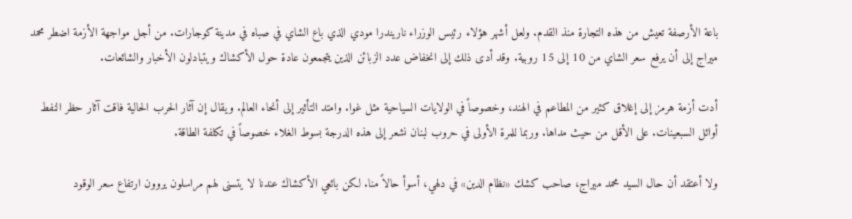باعة الأرصفة تعيش من هذه التجارة منذ القدم. ولعل أشهر هؤلاء رئيس الوزراء ناريندرا مودي الذي باع الشاي في صباه في مدينة كوجارات. من أجل مواجهة الأزمة اضطر محمد ميراج إلى أن يرفع سعر الشاي من 10 إلى 15 روبية. وقد أدى ذلك إلى انخفاض عدد الزبائن الذين يتجمعون عادة حول الأكشاك ويتبادلون الأخبار والشائعات.

أدت أزمة هرمز إلى إغلاق كثير من المطاعم في الهند، وخصوصاً في الولايات السياحية مثل غوا. وامتد التأثير إلى أنحاء العالم. ويقال إن آثار الحرب الحالية فاقت آثار حظر النفط أوائل السبعينات. على الأقل من حيث مداها. وربما للمرة الأولى في حروب لبنان نشعر إلى هذه الدرجة بسوط الغلاء خصوصاً في تكلفة الطاقة.

ولا أعتقد أن حال السيد محمد ميراج، صاحب كشك «نظام الدين» في دلهي، أسوأ حالاً منا. لكن بائعي الأكشاك عندنا لا يتسنى لهم مراسلون يروون ارتفاع سعر الوقود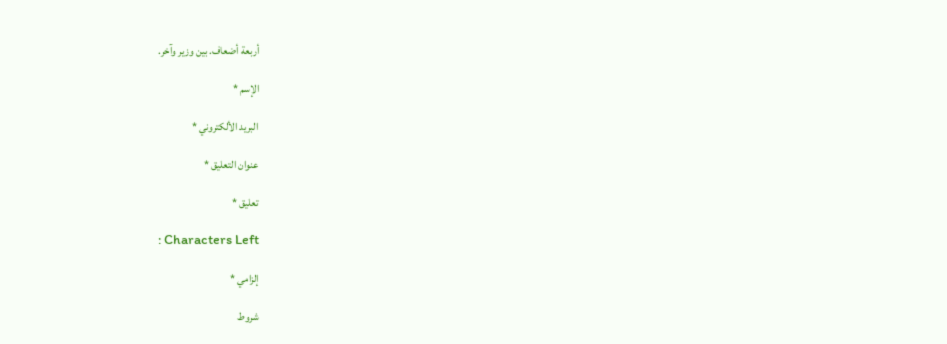أربعة أضعاف. بين وزير وآخر.

الإسم *

البريد الألكتروني *

عنوان التعليق *

تعليق *

: Characters Left

إلزامي *

شروط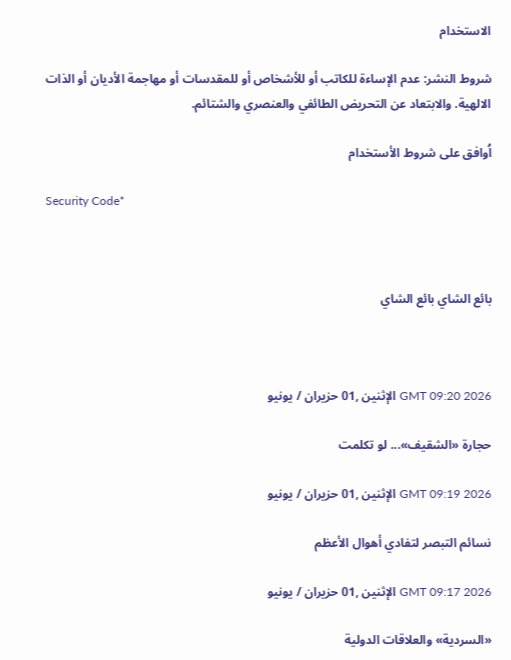الاستخدام

شروط النشر: عدم الإساءة للكاتب أو للأشخاص أو للمقدسات أو مهاجمة الأديان أو الذات الالهية. والابتعاد عن التحريض الطائفي والعنصري والشتائم.

اُوافق على شروط الأستخدام

Security Code*



بائع الشاي بائع الشاي



GMT 09:20 2026 الإثنين ,01 حزيران / يونيو

حجارة «الشقيف»... لو تكلمت

GMT 09:19 2026 الإثنين ,01 حزيران / يونيو

نسائم التبصر لتفادي أهوال الأعظم

GMT 09:17 2026 الإثنين ,01 حزيران / يونيو

«السردية» والعلاقات الدولية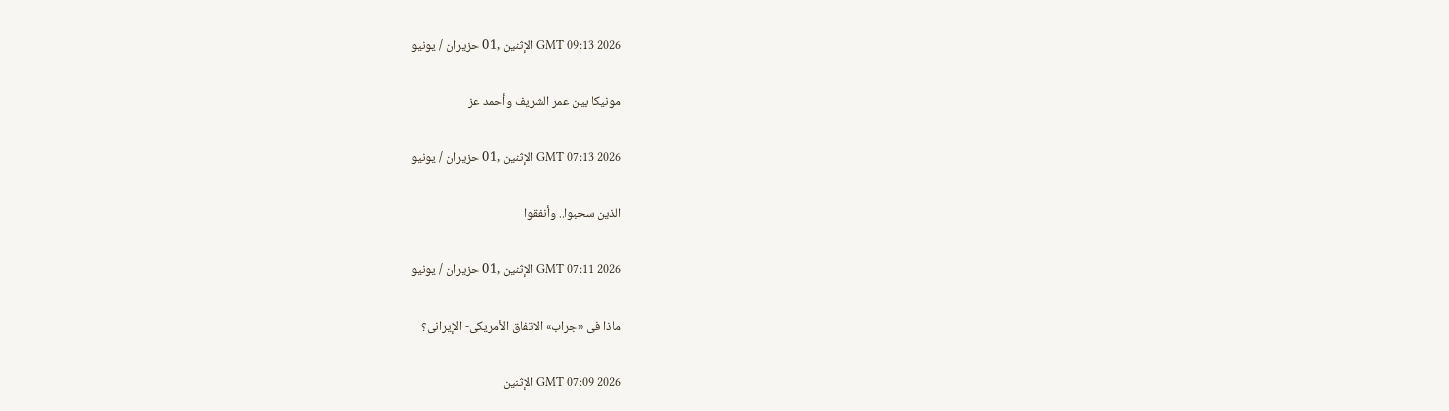GMT 09:13 2026 الإثنين ,01 حزيران / يونيو

مونيكا بين عمر الشريف وأحمد عز

GMT 07:13 2026 الإثنين ,01 حزيران / يونيو

الذين سحبوا.. وأنفقوا

GMT 07:11 2026 الإثنين ,01 حزيران / يونيو

ماذا فى «جراب» الاتفاق الأمريكى- الإيرانى؟

GMT 07:09 2026 الإثنين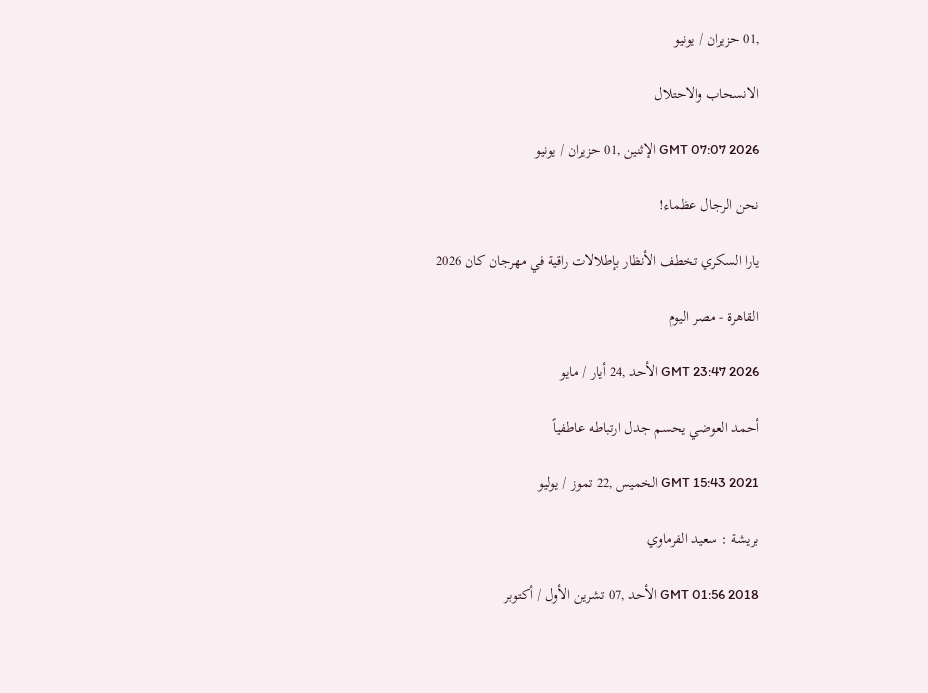,01 حزيران / يونيو

الانسحاب والاحتلال

GMT 07:07 2026 الإثنين ,01 حزيران / يونيو

نحن الرجال عظماء!

يارا السكري تخطف الأنظار بإطلالات راقية في مهرجان كان 2026

القاهرة - مصر اليوم

GMT 23:47 2026 الأحد ,24 أيار / مايو

أحمد العوضي يحسم جدل ارتباطه عاطفياً

GMT 15:43 2021 الخميس ,22 تموز / يوليو

بريشة : سعيد الفرماوي

GMT 01:56 2018 الأحد ,07 تشرين الأول / أكتوبر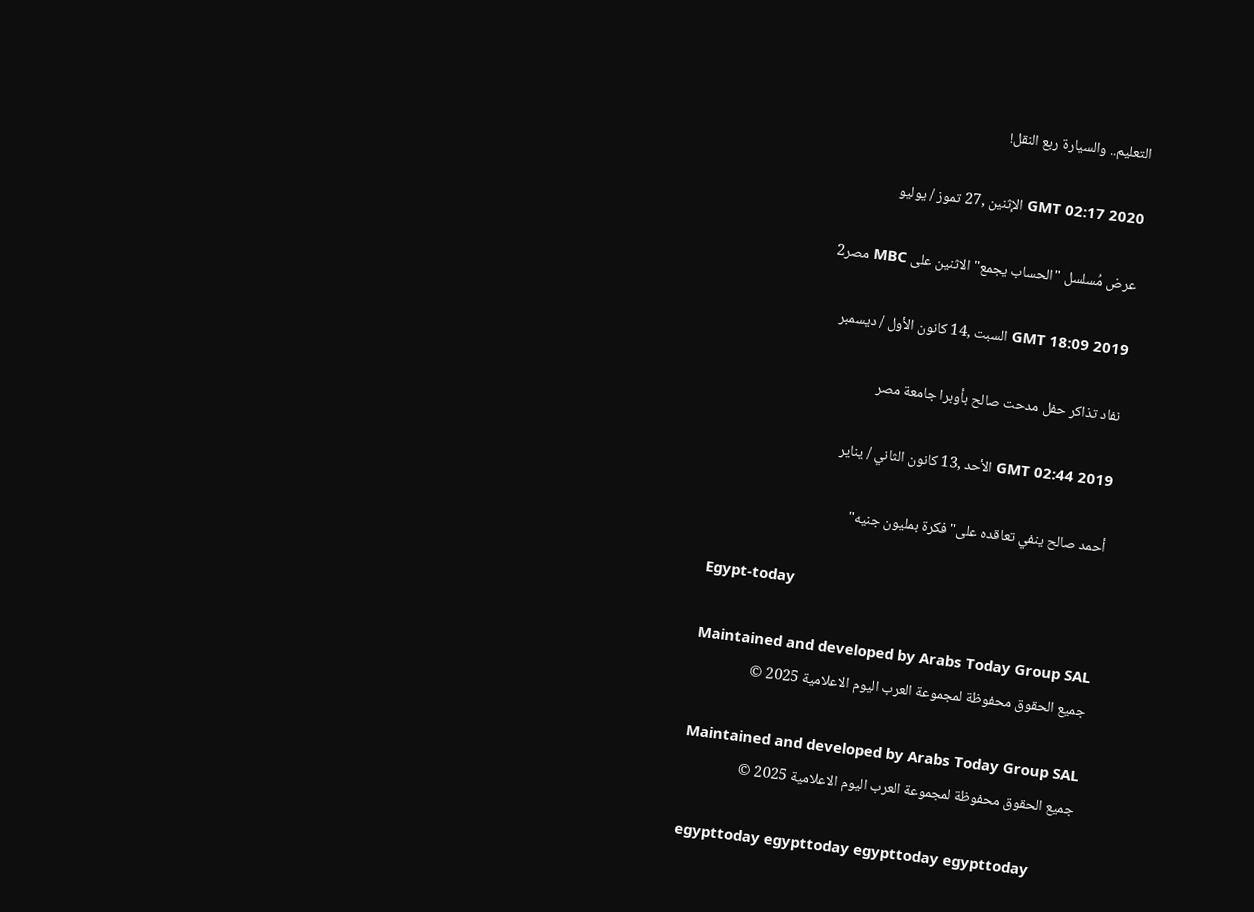التعليم.. والسيارة ربع النقل!

GMT 02:17 2020 الإثنين ,27 تموز / يوليو

عرض مُسلسل "الحساب يجمع" الاثنين على MBC مصر2

GMT 18:09 2019 السبت ,14 كانون الأول / ديسمبر

نفاد تذاكر حفل مدحت صالح بأوبرا جامعة مصر

GMT 02:44 2019 الأحد ,13 كانون الثاني / يناير

أحمد صالح ينفي تعاقده على"فكرة بمليون جنيه"

Egypt-today

Maintained and developed by Arabs Today Group SAL
جميع الحقوق محفوظة لمجموعة العرب اليوم الاعلامية 2025 ©

Maintained and developed by Arabs Today Group SAL
جميع الحقوق محفوظة لمجموعة العرب اليوم الاعلامية 2025 ©

egypttoday egypttoday egypttoday egypttoday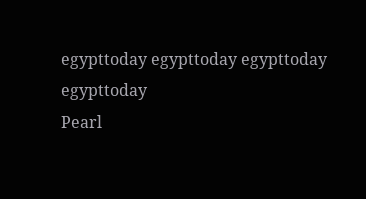egypttoday egypttoday egypttoday
egypttoday
Pearl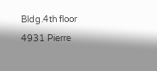Bldg.4th floor 4931 Pierre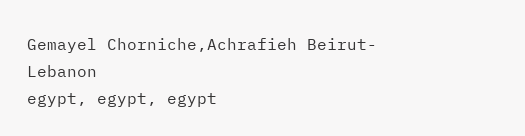Gemayel Chorniche,Achrafieh Beirut- Lebanon
egypt, egypt, egypt